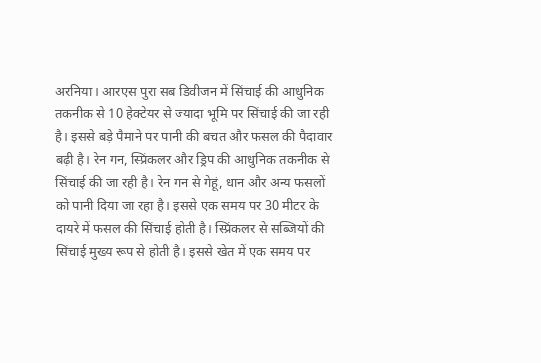अरनिया। आरएस पुरा सब डिवीजन में सिंचाई की आधुनिक तकनीक से 10 हेक्टेयर से ज्यादा भूमि पर सिंचाई की जा रही है। इससे बड़े पैमाने पर पानी की बचत और फसल की पैदावार बढ़ी है। रेन गन, स्प्रिंकलर और ड्रिप की आधुनिक तकनीक से सिंचाई की जा रही है। रेन गन से गेहूं, धान और अन्य फसलों को पानी दिया जा रहा है। इससे एक समय पर 30 मीटर के दायरे में फसल की सिंचाई होती है। स्प्रिंकलर से सब्जियों की सिंचाई मुख्य रूप से होती है। इससे खेत में एक समय पर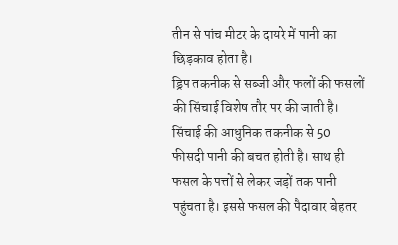तीन से पांच मीटर के दायरे में पानी का छिड़काव होता है।
ड्रिप तकनीक से सब्जी और फलों की फसलों की सिंचाई विशेष तौर पर की जाती है। सिंचाई की आधुनिक तकनीक से 50 फीसदी पानी की बचत होती है। साथ ही फसल के पत्तों से लेकर जड़ों तक पानी पहुंचता है। इससे फसल की पैदावार बेहतर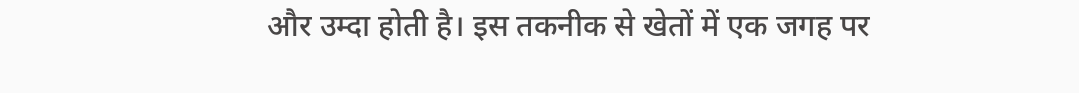और उम्दा होती है। इस तकनीक से खेतों में एक जगह पर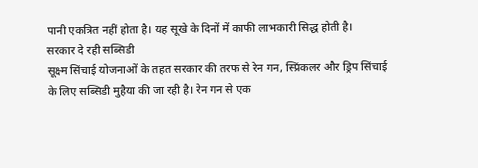पानी एकत्रित नहीं होता है। यह सूखे के दिनों में काफी लाभकारी सिद्ध होती है।
सरकार दे रही सब्सिडी
सूक्ष्म सिंचाई योजनाओं के तहत सरकार की तरफ से रेन गन, स्प्रिंकलर और ड्रिप सिंचाई के लिए सब्सिडी मुहैया की जा रही है। रेन गन से एक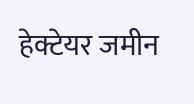हेक्टेयर जमीन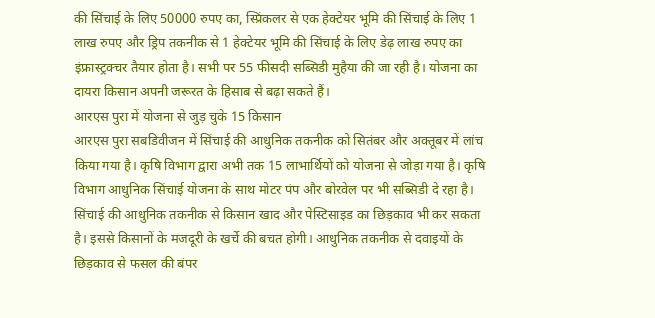की सिंचाई के लिए 50000 रुपए का, स्प्रिंकलर से एक हेक्टेयर भूमि की सिंचाई के लिए 1 लाख रुपए और ड्रिप तकनीक से 1 हेक्टेयर भूमि की सिंचाई के लिए डेढ़ लाख रुपए का इंफ्रास्ट्रक्चर तैयार होता है। सभी पर 55 फीसदी सब्सिडी मुहैया की जा रही है। योजना का दायरा किसान अपनी जरूरत के हिसाब से बढ़ा सकते हैं।
आरएस पुरा में योजना से जुड़ चुके 15 किसान
आरएस पुरा सबडिवीजन में सिंचाई की आधुनिक तकनीक को सितंबर और अक्तूबर में लांच किया गया है। कृषि विभाग द्वारा अभी तक 15 लाभार्थियों को योजना से जोड़ा गया है। कृषि विभाग आधुनिक सिंचाई योजना के साथ मोटर पंप और बोरवेल पर भी सब्सिडी दे रहा है।
सिंचाई की आधुनिक तकनीक से किसान खाद और पेस्टिसाइड का छिड़काव भी कर सकता है। इससे किसानों के मजदूरी के खर्चे की बचत होगी। आधुनिक तकनीक से दवाइयों के छिड़काव से फसल की बंपर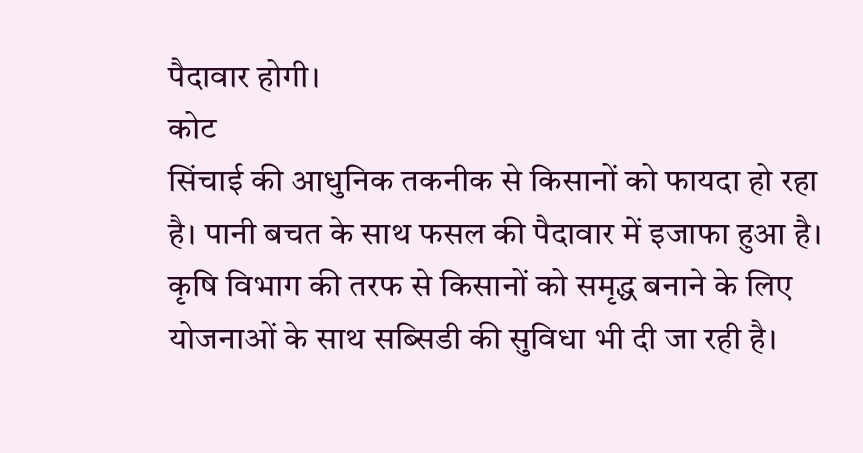पैदावार होगी।
कोट
सिंचाई की आधुनिक तकनीक से किसानों को फायदा हो रहा है। पानी बचत के साथ फसल की पैदावार में इजाफा हुआ है। कृषि विभाग की तरफ से किसानों को समृद्ध बनाने के लिए योजनाओं के साथ सब्सिडी की सुविधा भी दी जा रही है।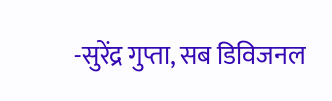-सुरेंद्र गुप्ता, सब डिविजनल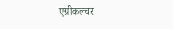एग्रीकल्चर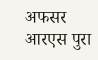अफसर आरएस पुरा